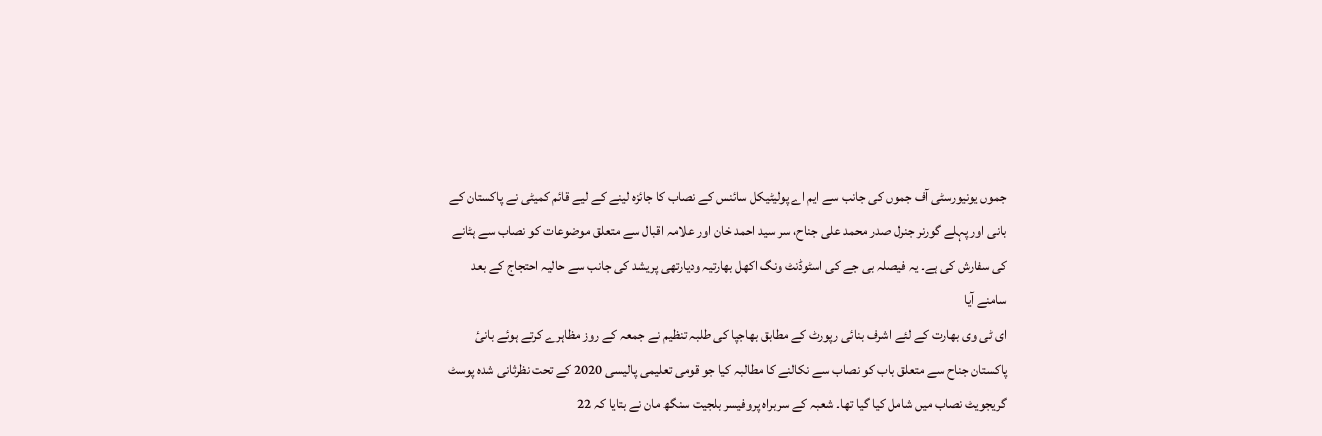جموں یونیورسٹی آف جموں کی جانب سے ایم اے پولیٹیکل سائنس کے نصاب کا جائزہ لینے کے لیے قائم کمیٹی نے پاکستان کے بانی اور پہلے گورنر جنرل صدر محمد علی جناح، سر سید احمد خان اور علامہ اقبال سے متعلق موضوعات کو نصاب سے ہٹانے کی سفارش کی ہے۔ یہ فیصلہ بی جے کی اسٹوڈنٹ ونگ اکھل بھارتیہ ودیارتھی پریشد کی جانب سے حالیہ احتجاج کے بعد سامنے آیا
ای ٹی وی بھارت کے لئے اشرف بنائی رپورٹ کے مطابق بھاجپا کی طلبہ تنظیم نے جمعہ کے روز مظاہرے کرتے ہوئے بانیٔ پاکستان جناح سے متعلق باب کو نصاب سے نکالنے کا مطالبہ کیا جو قومی تعلیمی پالیسی 2020 کے تحت نظرثانی شدہ پوسٹ گریجویٹ نصاب میں شامل کیا گیا تھا۔ شعبہ کے سربراہ پروفیسر بلجیت سنگھ مان نے بتایا کہ 22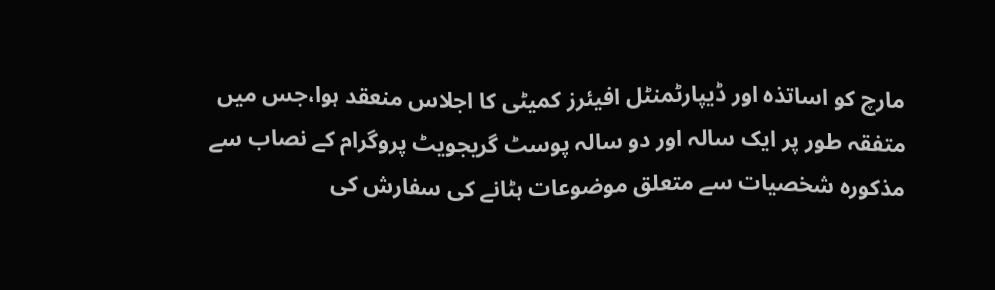مارچ کو اساتذہ اور ڈیپارٹمنٹل افیئرز کمیٹی کا اجلاس منعقد ہوا،جس میں متفقہ طور پر ایک سالہ اور دو سالہ پوسٹ گریجویٹ پروگرام کے نصاب سے مذکورہ شخصیات سے متعلق موضوعات ہٹانے کی سفارش کی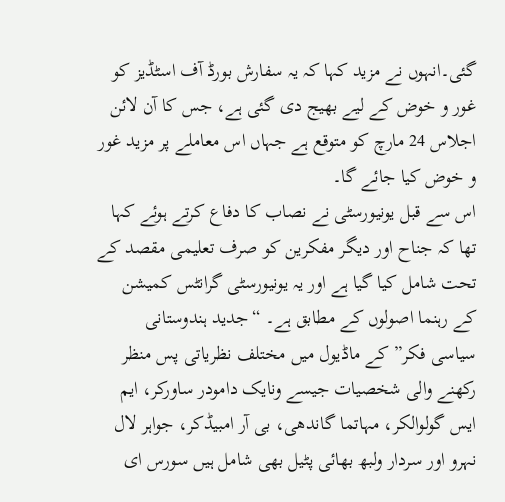گئی۔انہوں نے مزید کہا کہ یہ سفارش بورڈ آف اسٹڈیز کو غور و خوض کے لیے بھیج دی گئی ہے، جس کا آن لائن اجلاس 24 مارچ کو متوقع ہے جہاں اس معاملے پر مزید غور و خوض کیا جائے گا۔
اس سے قبل یونیورسٹی نے نصاب کا دفاع کرتے ہوئے کہا تھا کہ جناح اور دیگر مفکرین کو صرف تعلیمی مقصد کے تحت شامل کیا گیا ہے اور یہ یونیورسٹی گرانٹس کمیشن کے رہنما اصولوں کے مطابق ہے۔ “جدید ہندوستانی سیاسی فکر” کے ماڈیول میں مختلف نظریاتی پس منظر رکھنے والی شخصیات جیسے ونایک دامودر ساورکر، ایم ایس گولوالکر، مہاتما گاندھی، بی آر امبیڈکر، جواہر لال نہرو اور سردار ولبھ بھائی پٹیل بھی شامل ہیں سورس ای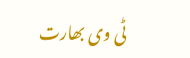ٹی وی بھارت